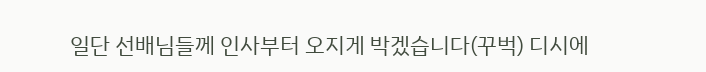일단 선배님들께 인사부터 오지게 박겠습니다(꾸벅) 디시에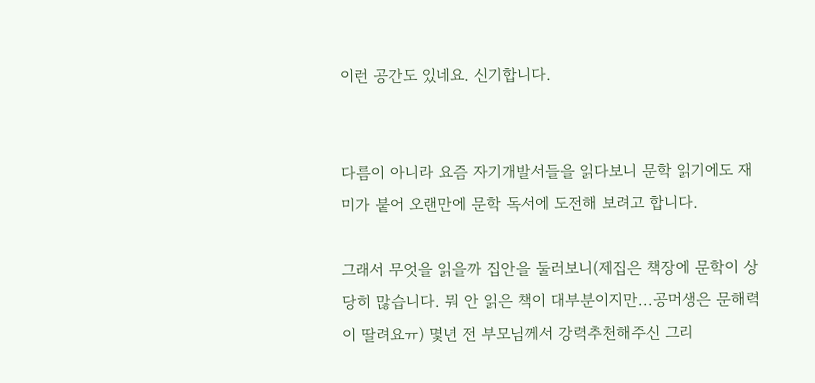이런 공간도 있네요. 신기합니다.


다름이 아니라 요즘 자기개발서들을 읽다보니 문학 읽기에도 재미가 붙어 오랜만에 문학 독서에 도전해 보려고 합니다.

그래서 무엇을 읽을까 집안을 둘러보니(제집은 책장에 문학이 상당히 많습니다. 뭐 안 읽은 책이 대부분이지만...공머생은 문해력이 딸려요ㅠ) 몇년 전 부모님께서 강력추천해주신 그리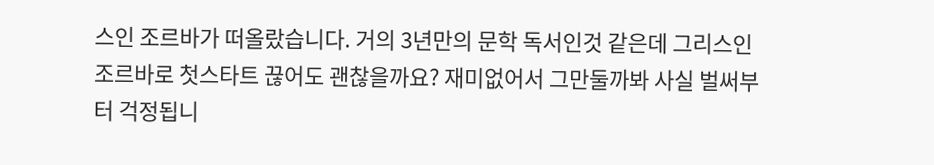스인 조르바가 떠올랐습니다. 거의 3년만의 문학 독서인것 같은데 그리스인 조르바로 첫스타트 끊어도 괜찮을까요? 재미없어서 그만둘까봐 사실 벌써부터 걱정됩니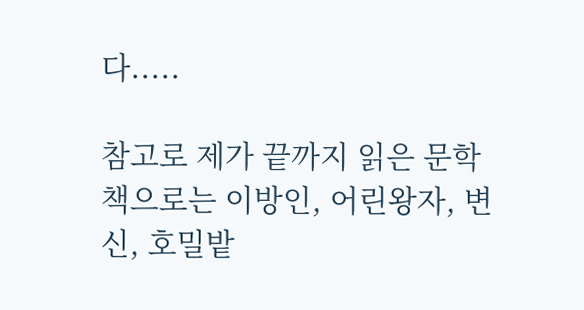다.....

참고로 제가 끝까지 읽은 문학책으로는 이방인, 어린왕자, 변신, 호밀밭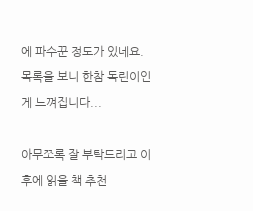에 파수꾼 정도가 있네요. 목록을 보니 한참 독린이인게 느껴집니다...

아무쪼록 잘 부탁드리고 이후에 읽을 책 추천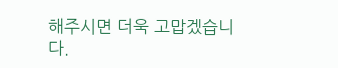해주시면 더욱 고맙겠습니다.